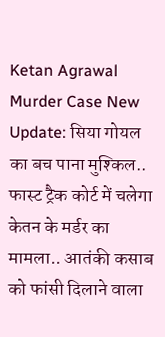Ketan Agrawal Murder Case New Update: सिया गोयल का बच पाना मुश्किल.. फास्ट ट्रैक कोर्ट में चलेगा केतन के मर्डर का मामला.. आतंकी कसाब को फांसी दिलाने वाला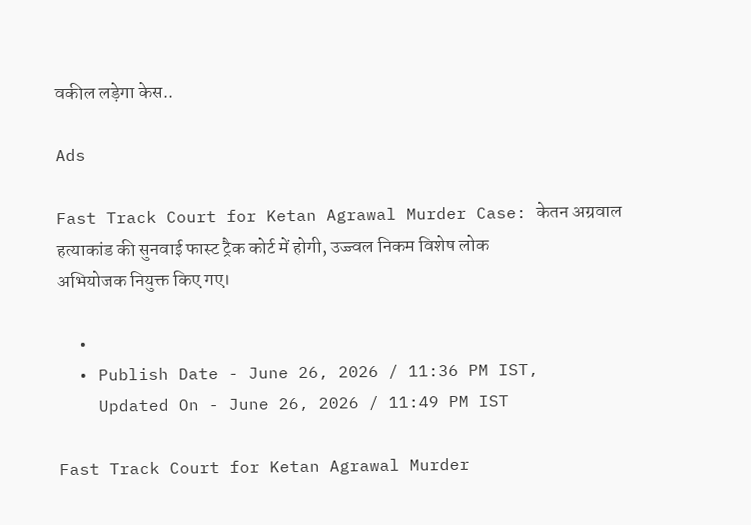वकील लड़ेगा केस..

Ads

Fast Track Court for Ketan Agrawal Murder Case: केतन अग्रवाल हत्याकांड की सुनवाई फास्ट ट्रैक कोर्ट में होगी, उज्ज्वल निकम विशेष लोक अभियोजक नियुक्त किए गए।

  •
  • Publish Date - June 26, 2026 / 11:36 PM IST,
    Updated On - June 26, 2026 / 11:49 PM IST

Fast Track Court for Ketan Agrawal Murder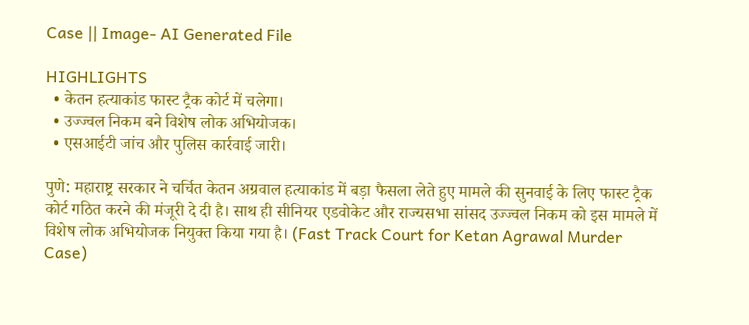Case || Image- AI Generated File

HIGHLIGHTS
  • केतन हत्याकांड फास्ट ट्रैक कोर्ट में चलेगा।
  • उज्ज्वल निकम बने विशेष लोक अभियोजक।
  • एसआईटी जांच और पुलिस कार्रवाई जारी।

पुणे: महाराष्ट्र सरकार ने चर्चित केतन अग्रवाल हत्याकांड में बड़ा फैसला लेते हुए मामले की सुनवाई के लिए फास्ट ट्रैक कोर्ट गठित करने की मंजूरी दे दी है। साथ ही सीनियर एडवोकेट और राज्यसभा सांसद उज्ज्वल निकम को इस मामले में विशेष लोक अभियोजक नियुक्त किया गया है। (Fast Track Court for Ketan Agrawal Murder Case)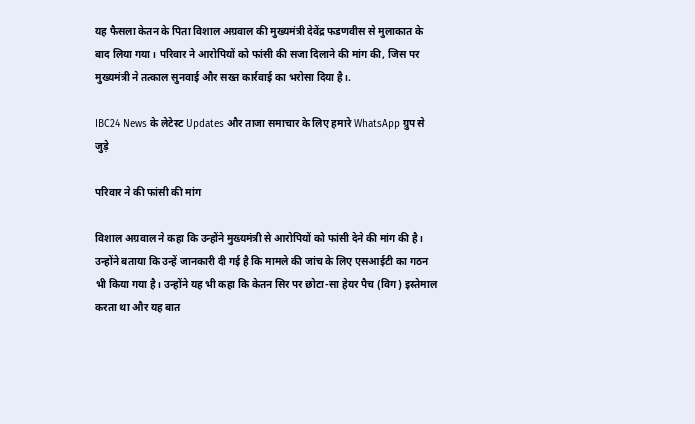यह फैसला केतन के पिता विशाल अग्रवाल की मुख्यमंत्री देवेंद्र फडणवीस से मुलाकात के बाद लिया गया। परिवार ने आरोपियों को फांसी की सजा दिलाने की मांग की, जिस पर मुख्यमंत्री ने तत्काल सुनवाई और सख्त कार्रवाई का भरोसा दिया है।.

IBC24 News के लेटेस्ट Updates और ताजा समाचार के लिए हमारे WhatsApp ग्रुप से जुड़े

परिवार ने की फांसी की मांग

विशाल अग्रवाल ने कहा कि उन्होंने मुख्यमंत्री से आरोपियों को फांसी देने की मांग की है। उन्होंने बताया कि उन्हें जानकारी दी गई है कि मामले की जांच के लिए एसआईटी का गठन भी किया गया है। उन्होंने यह भी कहा कि केतन सिर पर छोटा-सा हेयर पैच (विग) इस्तेमाल करता था और यह बात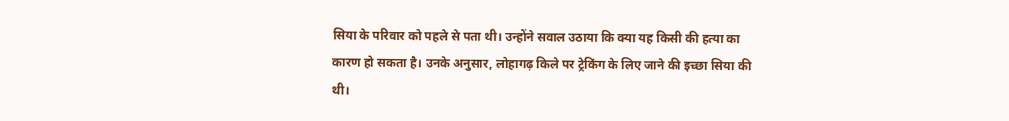सिया के परिवार को पहले से पता थी। उन्होंने सवाल उठाया कि क्या यह किसी की हत्या का कारण हो सकता है। उनके अनुसार, लोहागढ़ किले पर ट्रेकिंग के लिए जाने की इच्छा सिया की थी।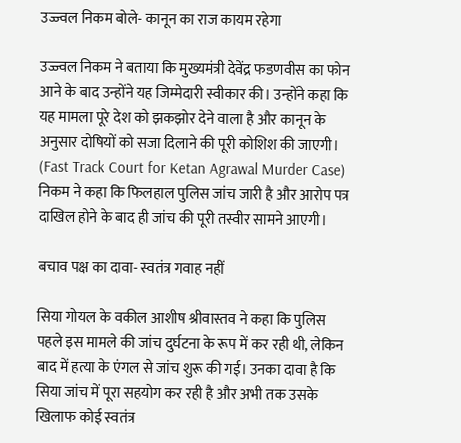उज्ज्वल निकम बोले- कानून का राज कायम रहेगा

उज्ज्वल निकम ने बताया कि मुख्यमंत्री देवेंद्र फडणवीस का फोन आने के बाद उन्होंने यह जिम्मेदारी स्वीकार की। उन्होंने कहा कि यह मामला पूरे देश को झकझोर देने वाला है और कानून के अनुसार दोषियों को सजा दिलाने की पूरी कोशिश की जाएगी। (Fast Track Court for Ketan Agrawal Murder Case) निकम ने कहा कि फिलहाल पुलिस जांच जारी है और आरोप पत्र दाखिल होने के बाद ही जांच की पूरी तस्वीर सामने आएगी।

बचाव पक्ष का दावा- स्वतंत्र गवाह नहीं

सिया गोयल के वकील आशीष श्रीवास्तव ने कहा कि पुलिस पहले इस मामले की जांच दुर्घटना के रूप में कर रही थी, लेकिन बाद में हत्या के एंगल से जांच शुरू की गई। उनका दावा है कि सिया जांच में पूरा सहयोग कर रही है और अभी तक उसके खिलाफ कोई स्वतंत्र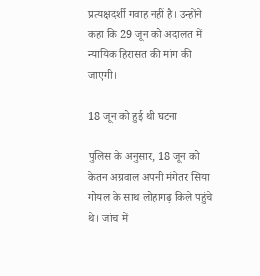प्रत्यक्षदर्शी गवाह नहीं है। उन्होंने कहा कि 29 जून को अदालत में न्यायिक हिरासत की मांग की जाएगी।

18 जून को हुई थी घटना

पुलिस के अनुसार, 18 जून को केतन अग्रवाल अपनी मंगेतर सिया गोयल के साथ लोहागढ़ किले पहुंचे थे। जांच में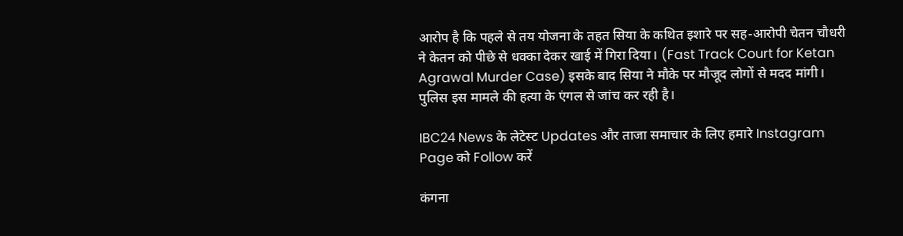आरोप है कि पहले से तय योजना के तहत सिया के कथित इशारे पर सह-आरोपी चेतन चौधरी ने केतन को पीछे से धक्का देकर खाई में गिरा दिया। (Fast Track Court for Ketan Agrawal Murder Case) इसके बाद सिया ने मौके पर मौजूद लोगों से मदद मांगी। पुलिस इस मामले की हत्या के एंगल से जांच कर रही है।

IBC24 News के लेटेस्ट Updates और ताजा समाचार के लिए हमारे Instagram Page को Follow करें

कंगना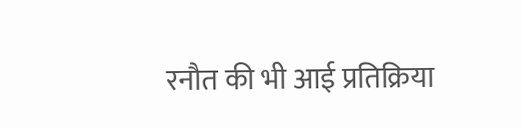रनौत की भी आई प्रतिक्रिया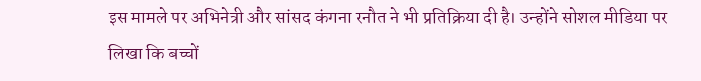इस मामले पर अभिनेत्री और सांसद कंगना रनौत ने भी प्रतिक्रिया दी है। उन्होंने सोशल मीडिया पर लिखा कि बच्चों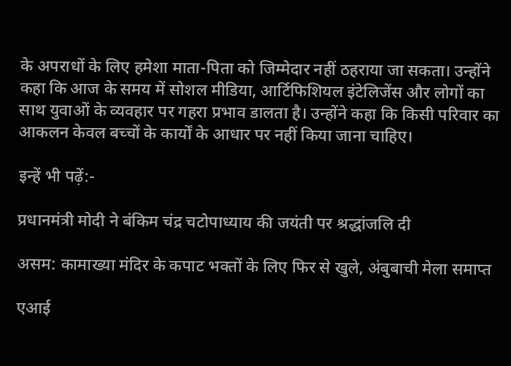के अपराधों के लिए हमेशा माता-पिता को जिम्मेदार नहीं ठहराया जा सकता। उन्होंने कहा कि आज के समय में सोशल मीडिया, आर्टिफिशियल इंटेलिजेंस और लोगों का साथ युवाओं के व्यवहार पर गहरा प्रभाव डालता है। उन्होंने कहा कि किसी परिवार का आकलन केवल बच्चों के कार्यों के आधार पर नहीं किया जाना चाहिए।

इन्हें भी पढ़ें:-

प्रधानमंत्री मोदी ने बंकिम चंद्र चटोपाध्याय की जयंती पर श्रद्धांजलि दी

असम: कामाख्या मंदिर के कपाट भक्तों के लिए फिर से खुले, अंबुबाची मेला समाप्त

एआई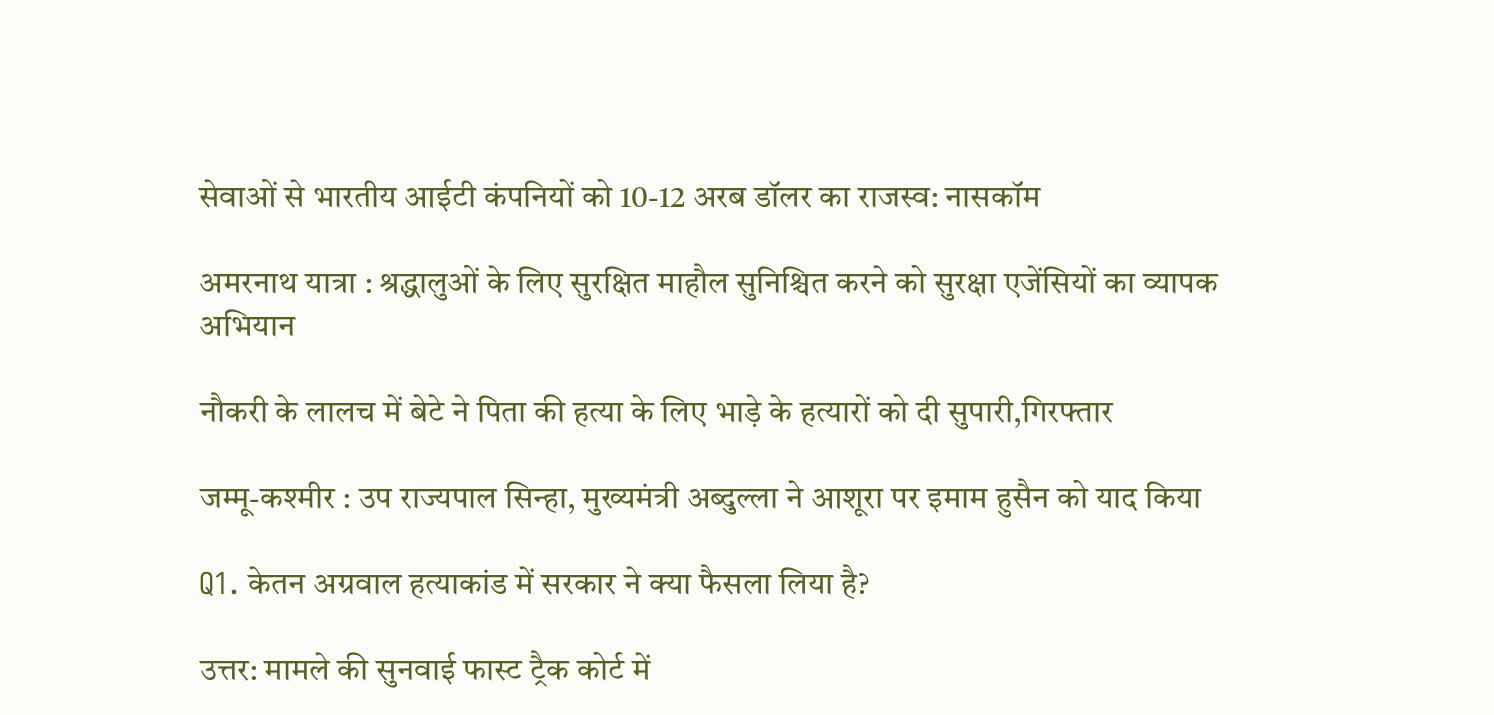सेवाओं से भारतीय आईटी कंपनियों को 10-12 अरब डॉलर का राजस्व: नासकॉम

अमरनाथ यात्रा : श्रद्धालुओं के लिए सुरक्षित माहौल सुनिश्चित करने को सुरक्षा एजेंसियों का व्यापक अभियान

नौकरी के लालच में बेटे ने पिता की हत्या के लिए भाड़े के हत्यारों को दी सुपारी,गिरफ्तार

जम्मू-कश्मीर : उप राज्यपाल सिन्हा, मुख्यमंत्री अब्दुल्ला ने आशूरा पर इमाम हुसैन को याद किया

Q1. केतन अग्रवाल हत्याकांड में सरकार ने क्या फैसला लिया है?

उत्तर: मामले की सुनवाई फास्ट ट्रैक कोर्ट में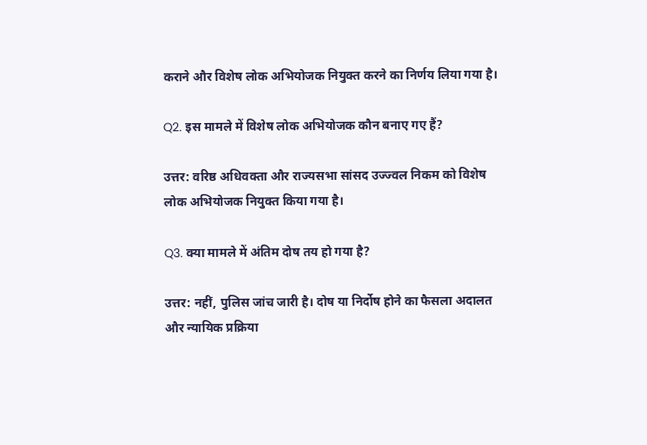कराने और विशेष लोक अभियोजक नियुक्त करने का निर्णय लिया गया है।

Q2. इस मामले में विशेष लोक अभियोजक कौन बनाए गए हैं?

उत्तर: वरिष्ठ अधिवक्ता और राज्यसभा सांसद उज्ज्वल निकम को विशेष लोक अभियोजक नियुक्त किया गया है।

Q3. क्या मामले में अंतिम दोष तय हो गया है?

उत्तर: नहीं, पुलिस जांच जारी है। दोष या निर्दोष होने का फैसला अदालत और न्यायिक प्रक्रिया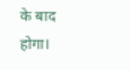के बाद होगा।